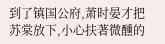到了镇国公府,萧时晏才把苏棠放下,小心扶著微醺的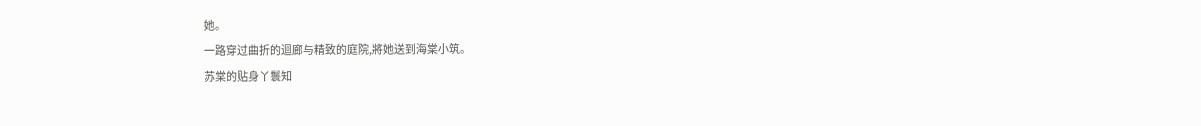她。
一路穿过曲折的迴廊与精致的庭院,將她送到海棠小筑。
苏棠的贴身丫鬟知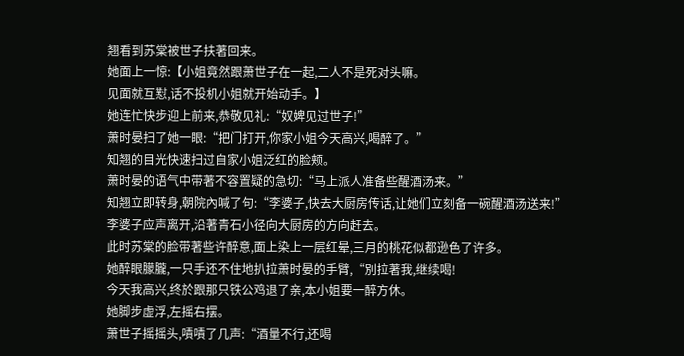翘看到苏棠被世子扶著回来。
她面上一惊:【小姐竟然跟萧世子在一起,二人不是死对头嘛。
见面就互懟,话不投机小姐就开始动手。】
她连忙快步迎上前来,恭敬见礼:“奴婢见过世子!”
萧时晏扫了她一眼:“把门打开,你家小姐今天高兴,喝醉了。”
知翘的目光快速扫过自家小姐泛红的脸颊。
萧时晏的语气中带著不容置疑的急切:“马上派人准备些醒酒汤来。”
知翘立即转身,朝院內喊了句:“李婆子,快去大厨房传话,让她们立刻备一碗醒酒汤送来!”
李婆子应声离开,沿著青石小径向大厨房的方向赶去。
此时苏棠的脸带著些许醉意,面上染上一层红晕,三月的桃花似都逊色了许多。
她醉眼朦朧,一只手还不住地扒拉萧时晏的手臂,“別拉著我,继续喝!
今天我高兴,终於跟那只铁公鸡退了亲,本小姐要一醉方休。
她脚步虚浮,左摇右摆。
萧世子摇摇头,嘖嘖了几声:“酒量不行,还喝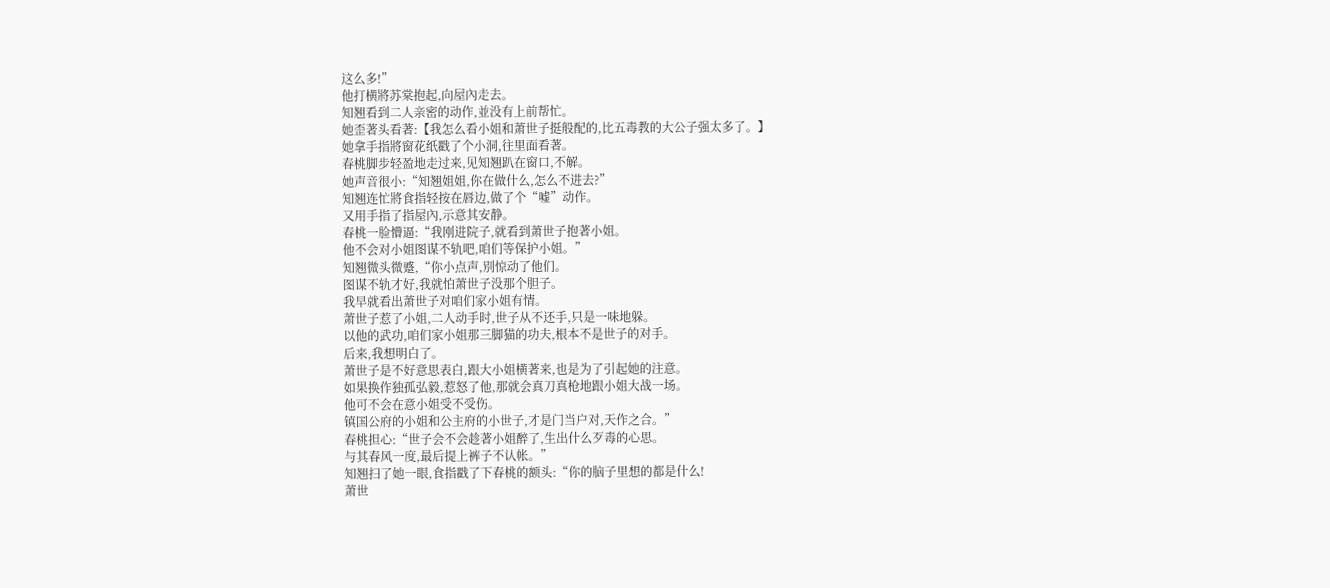这么多!”
他打横將苏棠抱起,向屋內走去。
知翘看到二人亲密的动作,並没有上前帮忙。
她歪著头看著:【我怎么看小姐和萧世子挺般配的,比五毒教的大公子强太多了。】
她拿手指將窗花纸戳了个小洞,往里面看著。
春桃脚步轻盈地走过来,见知翘趴在窗口,不解。
她声音很小:“知翘姐姐,你在做什么,怎么不进去?”
知翘连忙將食指轻按在唇边,做了个“嘘”动作。
又用手指了指屋內,示意其安静。
春桃一脸懵逼:“我刚进院子,就看到萧世子抱著小姐。
他不会对小姐图谋不轨吧,咱们等保护小姐。”
知翘微头微蹙,“你小点声,別惊动了他们。
图谋不轨才好,我就怕萧世子没那个胆子。
我早就看出萧世子对咱们家小姐有情。
萧世子惹了小姐,二人动手时,世子从不还手,只是一味地躲。
以他的武功,咱们家小姐那三脚猫的功夫,根本不是世子的对手。
后来,我想明白了。
萧世子是不好意思表白,跟大小姐横著来,也是为了引起她的注意。
如果换作独孤弘毅,惹怒了他,那就会真刀真枪地跟小姐大战一场。
他可不会在意小姐受不受伤。
镇国公府的小姐和公主府的小世子,才是门当户对,天作之合。”
春桃担心:“世子会不会趁著小姐醉了,生出什么歹毒的心思。
与其春风一度,最后提上裤子不认帐。”
知翘扫了她一眼,食指戳了下春桃的额头:“你的脑子里想的都是什么!
萧世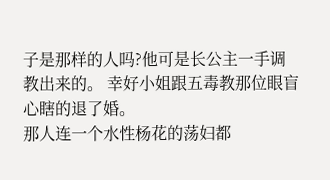子是那样的人吗?他可是长公主一手调教出来的。 幸好小姐跟五毒教那位眼盲心瞎的退了婚。
那人连一个水性杨花的荡妇都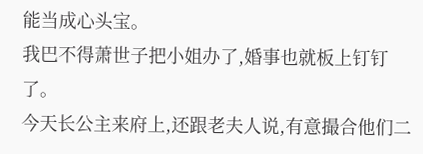能当成心头宝。
我巴不得萧世子把小姐办了,婚事也就板上钉钉了。
今天长公主来府上,还跟老夫人说,有意撮合他们二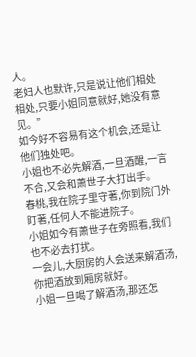人。
老妇人也默许,只是说让他们相处相处,只要小姐同意就好,她没有意见。”
如今好不容易有这个机会,还是让他们独处吧。
小姐也不必先解酒,一旦酒醒,一言不合,又会和萧世子大打出手。
春桃,我在院子里守著,你到院门外盯著,任何人不能进院子。
小姐如今有萧世子在旁照看,我们也不必去打扰。
一会儿,大厨房的人会送来解酒汤,你把酒放到厢房就好。
小姐一旦喝了解酒汤,那还怎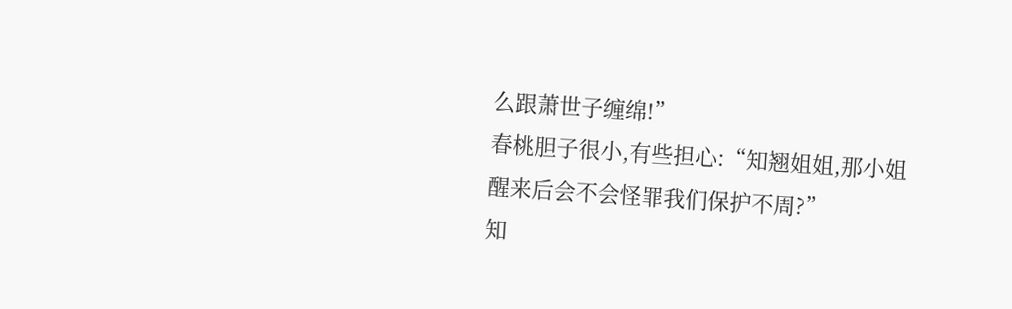么跟萧世子缠绵!”
春桃胆子很小,有些担心:“知翘姐姐,那小姐醒来后会不会怪罪我们保护不周?”
知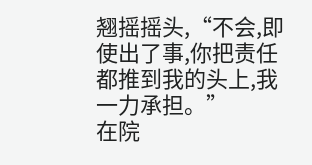翘摇摇头,“不会,即使出了事,你把责任都推到我的头上,我一力承担。”
在院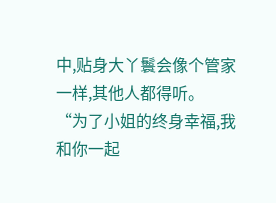中,贴身大丫鬟会像个管家一样,其他人都得听。
“为了小姐的终身幸福,我和你一起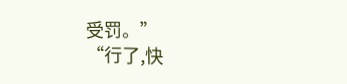受罚。”
“行了,快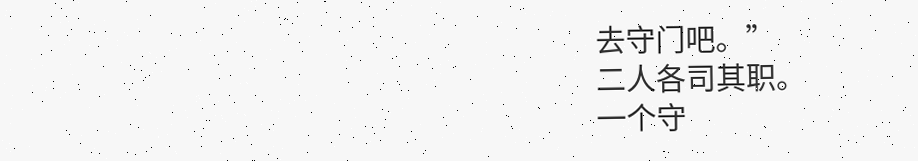去守门吧。”
二人各司其职。
一个守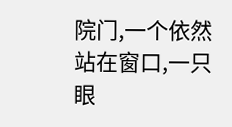院门,一个依然站在窗口,一只眼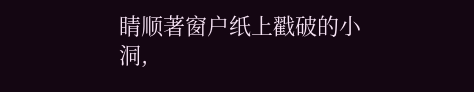睛顺著窗户纸上戳破的小洞,